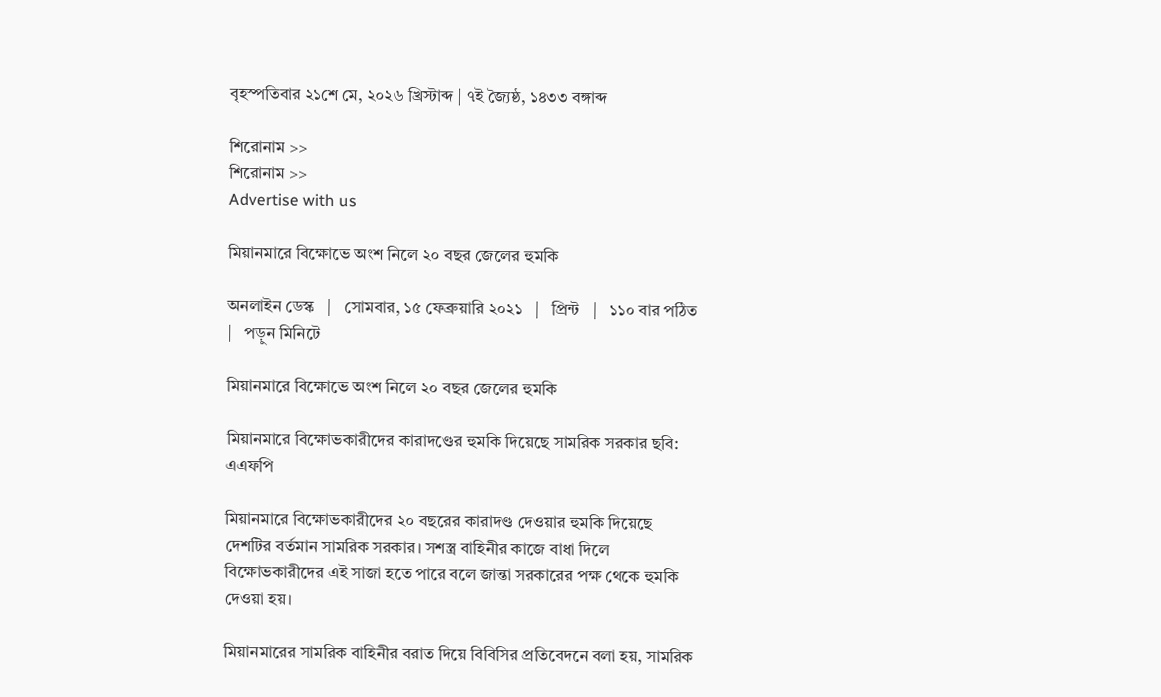বৃহস্পতিবার ২১শে মে, ২০২৬ খ্রিস্টাব্দ | ৭ই জ্যৈষ্ঠ, ১৪৩৩ বঙ্গাব্দ

শিরোনাম >>
শিরোনাম >>
Advertise with us

মিয়ানমারে বিক্ষোভে অংশ নিলে ২০ বছর জেলের হুমকি

অনলাইন ডেস্ক   |   সোমবার, ১৫ ফেব্রুয়ারি ২০২১   |   প্রিন্ট   |   ১১০ বার পঠিত   |   পড়ুন মিনিটে

মিয়ানমারে বিক্ষোভে অংশ নিলে ২০ বছর জেলের হুমকি

মিয়ানমারে বিক্ষোভকারীদের কারাদণ্ডের হুমকি দিয়েছে সামরিক সরকার ছবি: এএফপি

মিয়ানমারে বিক্ষোভকারীদের ২০ বছরের কারাদণ্ড দেওয়ার হুমকি দিয়েছে দেশটির বর্তমান সামরিক সরকার। সশস্ত্র বাহিনীর কাজে বাধা দিলে বিক্ষোভকারীদের এই সাজা হতে পারে বলে জান্তা সরকারের পক্ষ থেকে হুমকি দেওয়া হয়।

মিয়ানমারের সামরিক বাহিনীর বরাত দিয়ে বিবিসির প্রতিবেদনে বলা হয়, সামরিক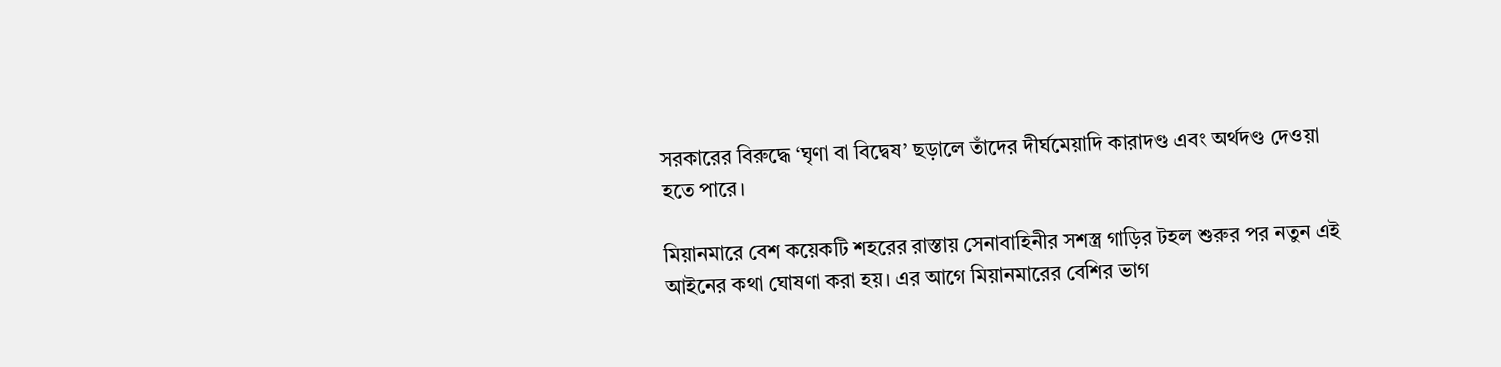সরকারের বিরুদ্ধে ‘ঘৃণা বা বিদ্বেষ’ ছড়ালে তাঁদের দীর্ঘমেয়াদি কারাদণ্ড এবং অর্থদণ্ড দেওয়া হতে পারে।

মিয়ানমারে বেশ কয়েকটি শহরের রাস্তায় সেনাবাহিনীর সশস্ত্র গাড়ির টহল শুরুর পর নতুন এই আইনের কথা ঘোষণা করা হয়। এর আগে মিয়ানমারের বেশির ভাগ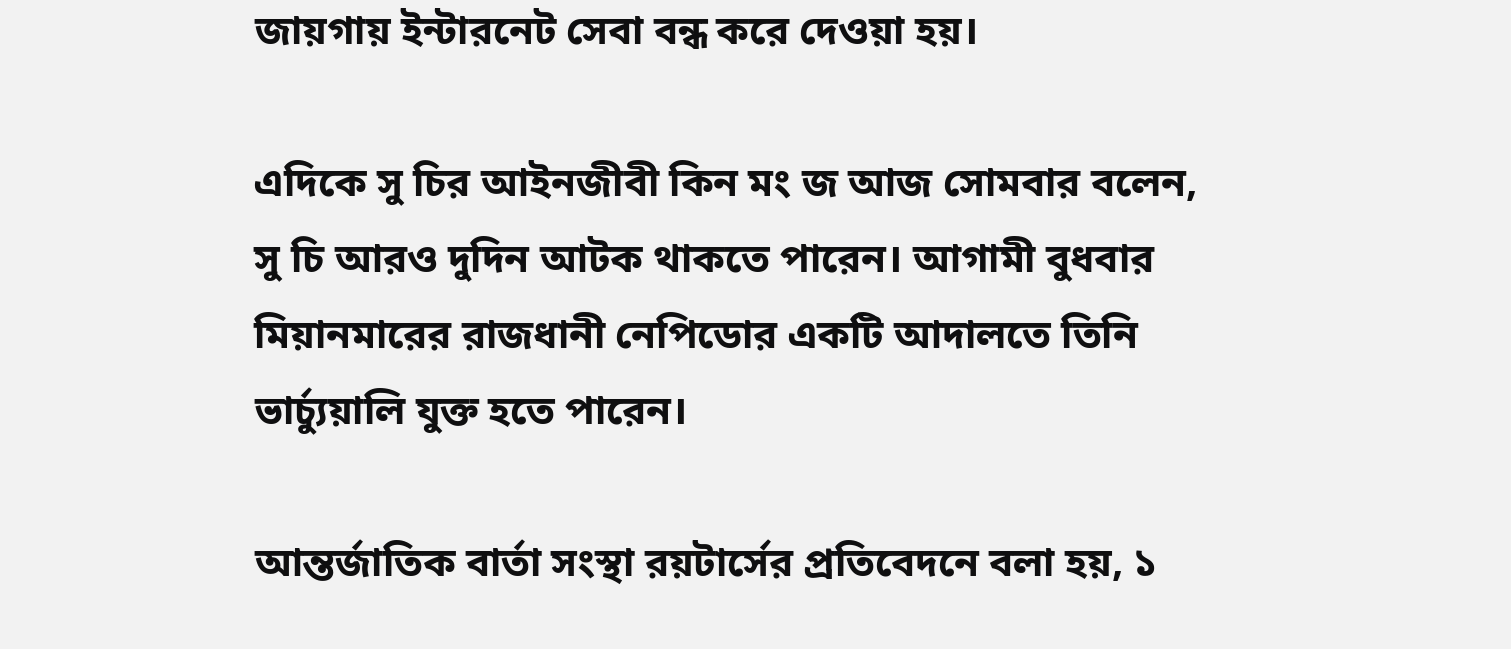জায়গায় ইন্টারনেট সেবা বন্ধ করে দেওয়া হয়।

এদিকে সু চির আইনজীবী কিন মং জ আজ সোমবার বলেন, সু চি আরও দুদিন আটক থাকতে পারেন। আগামী বুধবার মিয়ানমারের রাজধানী নেপিডোর একটি আদালতে তিনি ভার্চ্যুয়ালি যুক্ত হতে পারেন।

আন্তর্জাতিক বার্তা সংস্থা রয়টার্সের প্রতিবেদনে বলা হয়, ১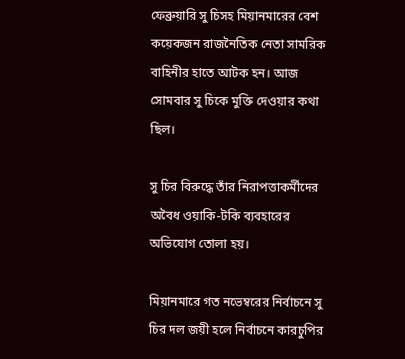ফেব্রুয়ারি সু চিসহ মিয়ানমারের বেশ কয়েকজন রাজনৈতিক নেতা সামরিক বাহিনীর হাতে আটক হন। আজ সোমবার সু চিকে মুক্তি দেওয়ার কথা ছিল।‍

সু চির বিরুদ্ধে তাঁর নিরাপত্তাকর্মীদের অবৈধ ওয়াকি-টকি ব্যবহারের অভিযোগ তোলা হয়।

মিয়ানমারে গত নভেম্বরের নির্বাচনে সু চির দল জয়ী হলে নির্বাচনে কারচুপির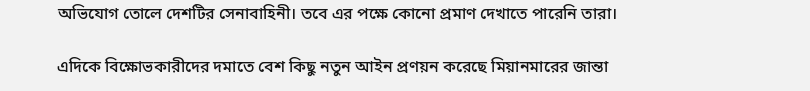অভিযোগ তোলে দেশটির সেনাবাহিনী। তবে এর পক্ষে কোনো প্রমাণ দেখাতে পারেনি তারা।

এদিকে বিক্ষোভকারীদের দমাতে বেশ কিছু নতুন আইন প্রণয়ন করেছে মিয়ানমারের জান্তা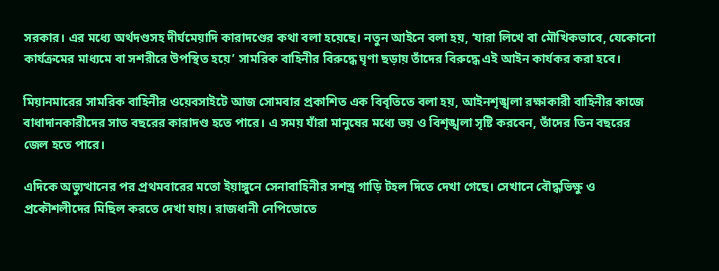সরকার। এর মধ্যে অর্থদণ্ডসহ দীর্ঘমেয়াদি কারাদণ্ডের কথা বলা হয়েছে। নতুন আইনে বলা হয়, ‘যারা লিখে বা মৌখিকভাবে, যেকোনো কার্যক্রমের মাধ্যমে বা সশরীরে উপস্থিত হয়ে’ সামরিক বাহিনীর বিরুদ্ধে ঘৃণা ছড়ায় তাঁদের বিরুদ্ধে এই আইন কার্যকর করা হবে।

মিয়ানমারের সামরিক বাহিনীর ওয়েবসাইটে আজ সোমবার প্রকাশিত এক বিবৃতিতে বলা হয়, আইনশৃঙ্খলা রক্ষাকারী বাহিনীর কাজে বাধাদানকারীদের সাত বছরের কারাদণ্ড হতে পারে। এ সময় যাঁরা মানুষের মধ্যে ভয় ও বিশৃঙ্খলা সৃষ্টি করবেন, তাঁদের তিন বছরের জেল হতে পারে।

এদিকে অভ্যুত্থানের পর প্রথমবারের মতো ইয়াঙ্গুনে সেনাবাহিনীর সশস্ত্র গাড়ি টহল দিতে দেখা গেছে। সেখানে বৌদ্ধভিক্ষু ও প্রকৌশলীদের মিছিল করতে দেখা যায়। রাজধানী নেপিডোতে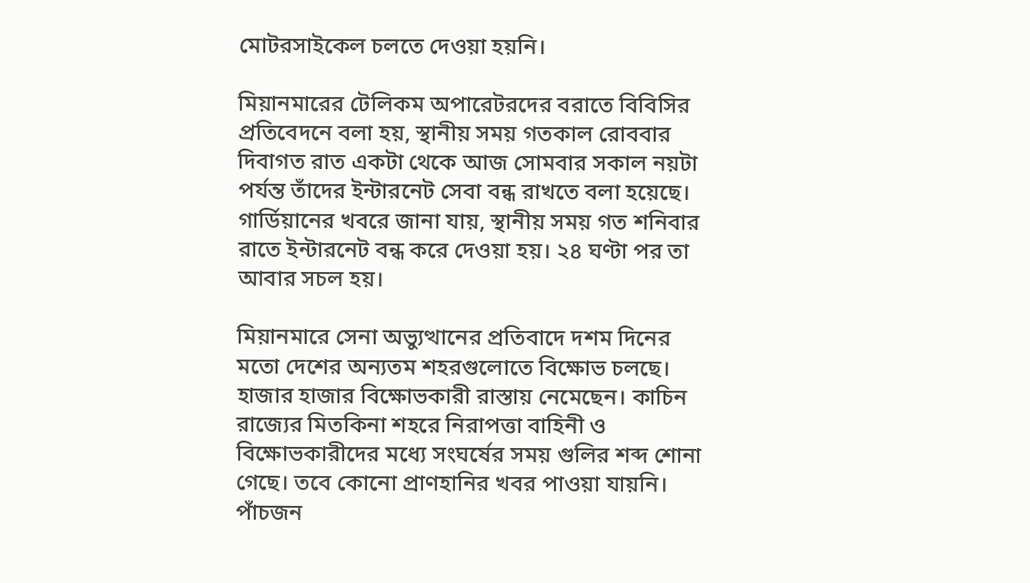মোটরসাইকেল চলতে দেওয়া হয়নি।

মিয়ানমারের টেলিকম অপারেটরদের বরাতে বিবিসির প্রতিবেদনে বলা হয়, স্থানীয় সময় গতকাল রোববার দিবাগত রাত একটা থেকে আজ সোমবার সকাল নয়টা পর্যন্ত তাঁদের ইন্টারনেট সেবা বন্ধ রাখতে বলা হয়েছে। গার্ডিয়ানের খবরে জানা যায়, স্থানীয় সময় গত শনিবার রাতে ইন্টারনেট বন্ধ করে দেওয়া হয়। ২৪ ঘণ্টা পর তা আবার সচল হয়।

মিয়ানমারে সেনা অভ্যুত্থানের প্রতিবাদে দশম দিনের মতো দেশের অন্যতম শহরগুলোতে বিক্ষোভ চলছে। হাজার হাজার বিক্ষোভকারী রাস্তায় নেমেছেন। কাচিন রাজ্যের মিতকিনা শহরে নিরাপত্তা বাহিনী ও বিক্ষোভকারীদের মধ্যে সংঘর্ষের সময় গুলির শব্দ শোনা গেছে। তবে কোনো প্রাণহানির খবর পাওয়া যায়নি। পাঁচজন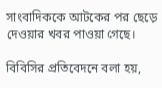সাংবাদিককে আটকের পর ছেড়ে দেওয়ার খবর পাওয়া গেছে।

বিবিসির প্রতিবেদনে বলা হয়,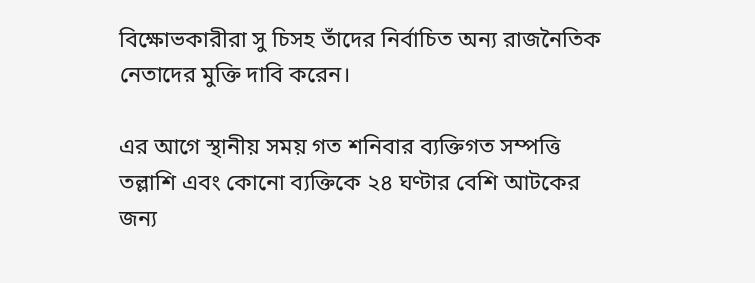বিক্ষোভকারীরা সু চিসহ তাঁদের নির্বাচিত অন্য রাজনৈতিক নেতাদের মুক্তি দাবি করেন।

এর আগে স্থানীয় সময় গত শনিবার ব্যক্তিগত সম্পত্তি তল্লাশি এবং কোনো ব্যক্তিকে ২৪ ঘণ্টার বেশি আটকের জন্য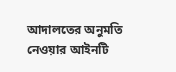আদালতের অনুমতি নেওয়ার আইনটি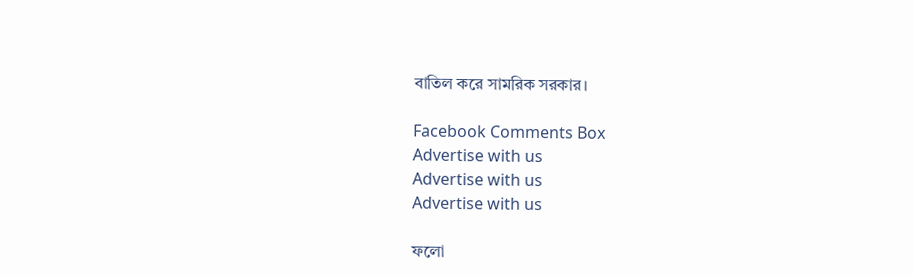বাতিল করে সামরিক সরকার।

Facebook Comments Box
Advertise with us
Advertise with us
Advertise with us

ফলো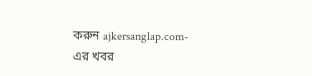করুন ajkersanglap.com-এর খবর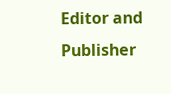Editor and Publisher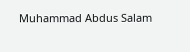Muhammad Abdus Salam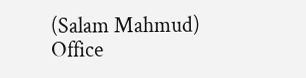(Salam Mahmud)
Office